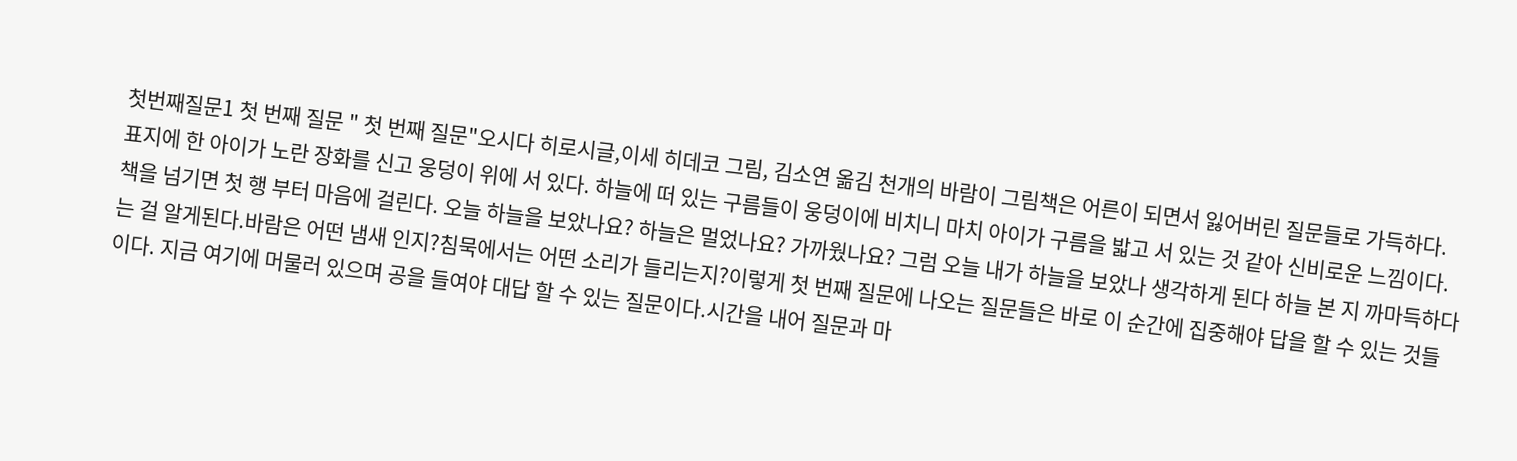첫번째질문1 첫 번째 질문 " 첫 번째 질문"오시다 히로시글,이세 히데코 그림, 김소연 옮김 천개의 바람이 그림책은 어른이 되면서 잃어버린 질문들로 가득하다. 표지에 한 아이가 노란 장화를 신고 웅덩이 위에 서 있다. 하늘에 떠 있는 구름들이 웅덩이에 비치니 마치 아이가 구름을 밟고 서 있는 것 같아 신비로운 느낌이다.책을 넘기면 첫 행 부터 마음에 걸린다. 오늘 하늘을 보았나요? 하늘은 멀었나요? 가까웠나요? 그럼 오늘 내가 하늘을 보았나 생각하게 된다 하늘 본 지 까마득하다는 걸 알게된다.바람은 어떤 냄새 인지?침묵에서는 어떤 소리가 들리는지?이렇게 첫 번째 질문에 나오는 질문들은 바로 이 순간에 집중해야 답을 할 수 있는 것들이다. 지금 여기에 머물러 있으며 공을 들여야 대답 할 수 있는 질문이다.시간을 내어 질문과 마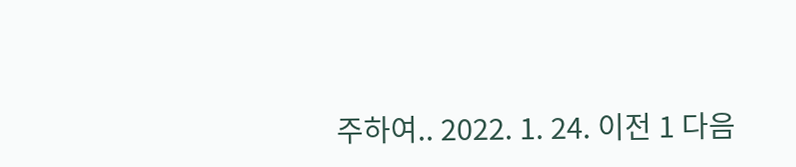주하여.. 2022. 1. 24. 이전 1 다음